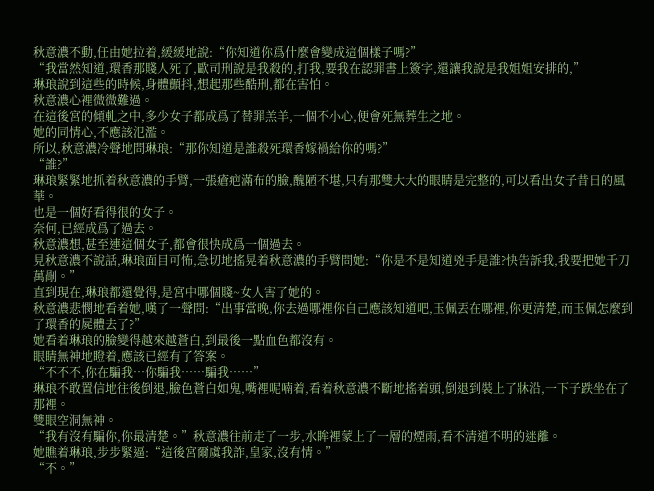秋意濃不動,任由她拉着,緩緩地說:“你知道你爲什麼會變成這個樣子嗎?”
“我當然知道,環香那賤人死了,歐司刑說是我殺的,打我,要我在認罪書上簽字,還讓我說是我姐姐安排的,”
琳琅說到這些的時候,身體顫抖,想起那些酷刑,都在害怕。
秋意濃心裡微微難過。
在這後宮的傾軋之中,多少女子都成爲了替罪羔羊,一個不小心,便會死無葬生之地。
她的同情心,不應該氾濫。
所以,秋意濃冷聲地問琳琅:“那你知道是誰殺死環香嫁禍給你的嗎?”
“誰?”
琳琅緊緊地抓着秋意濃的手臂,一張瘡疤滿布的臉,醜陋不堪,只有那雙大大的眼睛是完整的,可以看出女子昔日的風華。
也是一個好看得很的女子。
奈何,已經成爲了過去。
秋意濃想,甚至連這個女子,都會很快成爲一個過去。
見秋意濃不說話,琳琅面目可怖,急切地搖晃着秋意濃的手臂問她:“你是不是知道兇手是誰?快告訴我,我要把她千刀萬剮。”
直到現在,琳琅都還覺得,是宮中哪個賤~女人害了她的。
秋意濃悲憫地看着她,嘆了一聲問:“出事當晚,你去過哪裡你自己應該知道吧,玉佩丟在哪裡,你更清楚,而玉佩怎麼到了環香的屍體去了?”
她看着琳琅的臉變得越來越蒼白,到最後一點血色都沒有。
眼睛無神地瞪着,應該已經有了答案。
“不不不,你在騙我…你騙我……騙我……”
琳琅不敢置信地往後倒退,臉色蒼白如鬼,嘴裡呢喃着,看着秋意濃不斷地搖着頭,倒退到裝上了牀沿,一下子跌坐在了那裡。
雙眼空洞無神。
“我有沒有騙你,你最清楚。”秋意濃往前走了一步,水眸裡蒙上了一層的煙雨,看不清道不明的迷離。
她瞧着琳琅,步步緊逼:“這後宮爾虞我詐,皇家,沒有情。”
“不。”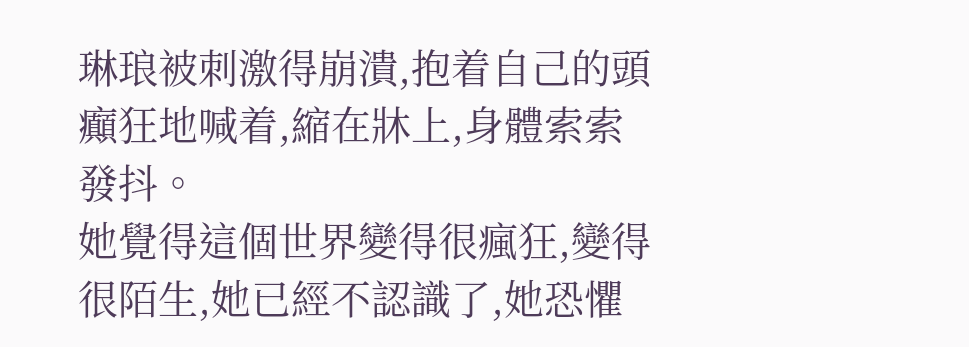琳琅被刺激得崩潰,抱着自己的頭癲狂地喊着,縮在牀上,身體索索發抖。
她覺得這個世界變得很瘋狂,變得很陌生,她已經不認識了,她恐懼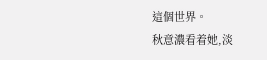這個世界。
秋意濃看着她,淡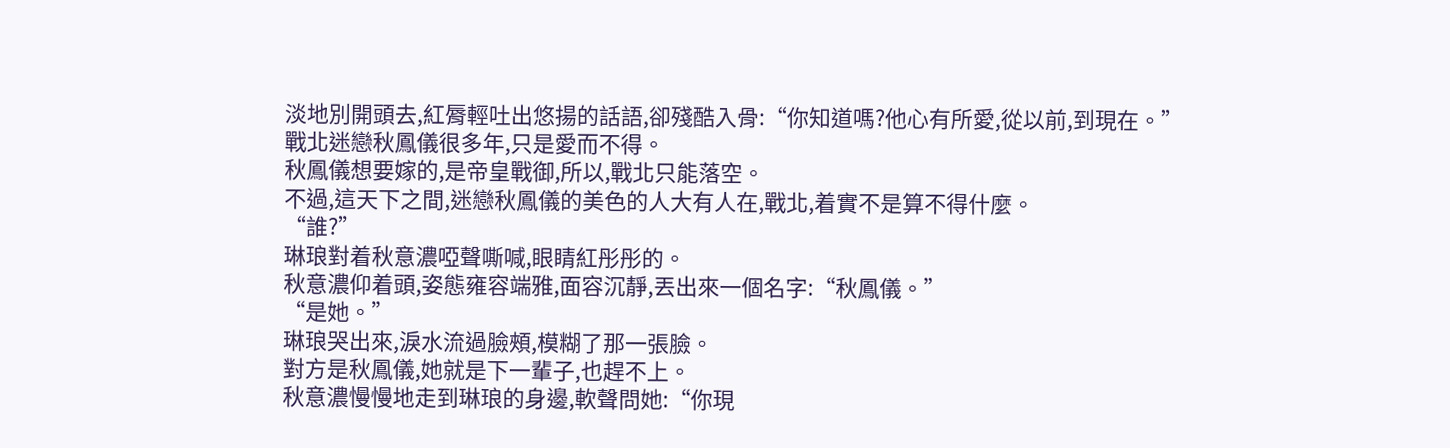淡地別開頭去,紅脣輕吐出悠揚的話語,卻殘酷入骨:“你知道嗎?他心有所愛,從以前,到現在。”
戰北迷戀秋鳳儀很多年,只是愛而不得。
秋鳳儀想要嫁的,是帝皇戰御,所以,戰北只能落空。
不過,這天下之間,迷戀秋鳳儀的美色的人大有人在,戰北,着實不是算不得什麼。
“誰?”
琳琅對着秋意濃啞聲嘶喊,眼睛紅彤彤的。
秋意濃仰着頭,姿態雍容端雅,面容沉靜,丟出來一個名字:“秋鳳儀。”
“是她。”
琳琅哭出來,淚水流過臉頰,模糊了那一張臉。
對方是秋鳳儀,她就是下一輩子,也趕不上。
秋意濃慢慢地走到琳琅的身邊,軟聲問她:“你現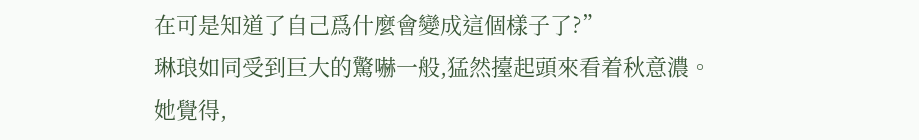在可是知道了自己爲什麼會變成這個樣子了?”
琳琅如同受到巨大的驚嚇一般,猛然擡起頭來看着秋意濃。
她覺得,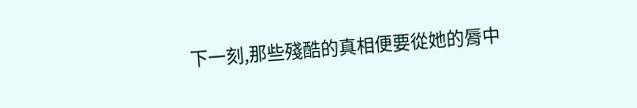下一刻,那些殘酷的真相便要從她的脣中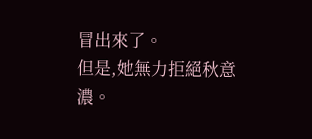冒出來了。
但是,她無力拒絕秋意濃。